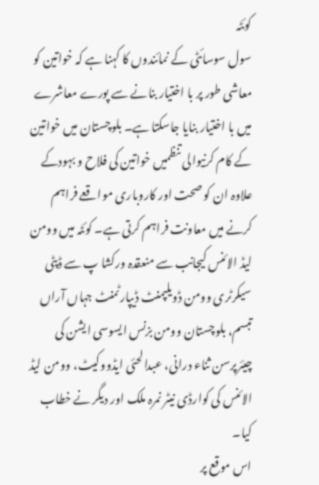کوئٹہ
سول سوسائٹی کے نمائندوں کا کہنا ہے کہ خواتین کو معاشی طور پر با اختیار بنانے سے پورے معاشرے میں با اختیار بنایا جاسکتا ہے۔ بلوچستان میں خواتین کے کام کرنیوالی تنظمیں خواتین کی فلاح و بہودکے علاوہ ان کو صحت اور کاروباری مواقعے فراہم کرنے میں معاونت فراہم کرتی ہے۔ کوئٹہ میں وومن لیڈ الائنس کیجانب سے منعقدہ ورکشا پ سے ڈپٹی سیکرٹری وومن ڈویلپمنٹ ڈیپارٹمنٹ جہاں آراں تبسم، بلوچستان وومن بزنس ایسوسی ایشن کی چیئرپرسن ثناء درانی، عبدالحئی ایڈووکیٹ، وومن لیڈ الائنس کی کوارڈی نیٹر نمرہ ملک اور دیگر نے خطاب کیا۔
اس موقع پر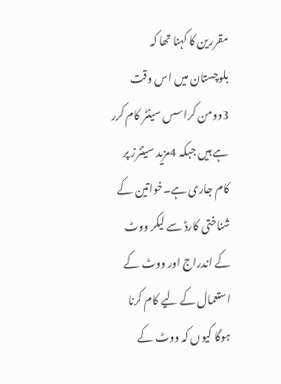مقررین کا کہنا تھا کہ بلوچستان میں اس وقت 3وومن کراسس سینٹر کام کرر ہے ہیں جبکہ 4مزید سینٹرز پر کام جاری ہے۔خواتین کے شناختی کارڈ سے لیکر ووٹ کے اندراج اور ووٹ کے استعمال کے لیے کام کرنا ہوگا کیوں کہ ووٹ کے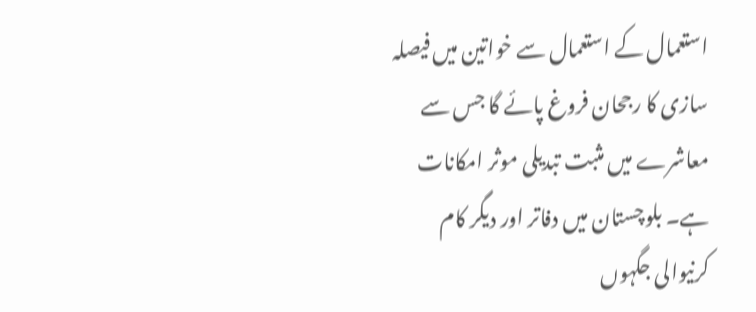استعمال کے استعمال سے خواتین میں فیصلہ سازی کا رجحان فروغ پائے گا جس سے معاشرے میں مثبت تبدیلی موثر امکانات ہے۔ بلوچستان میں دفاتر اور دیگر کام کرنیوالی جگہوں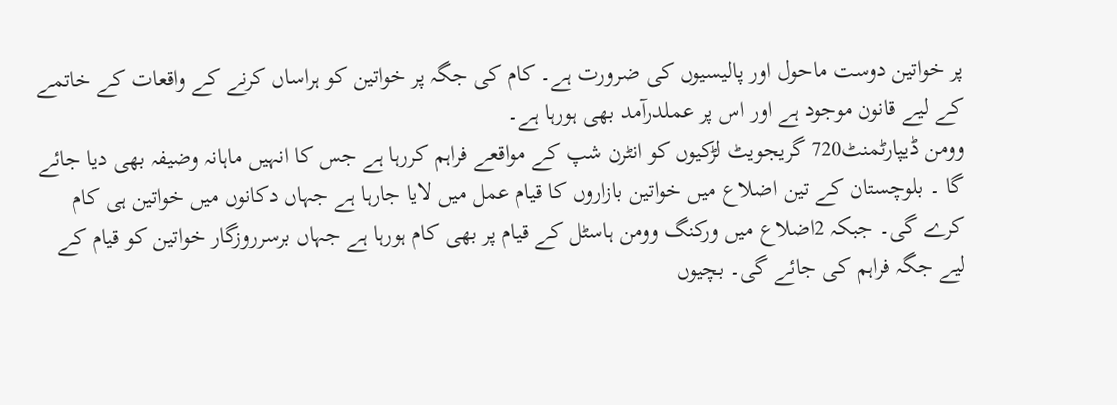پر خواتین دوست ماحول اور پالیسیوں کی ضرورت ہے۔ کام کی جگہ پر خواتین کو ہراساں کرنے کے واقعات کے خاتمے کے لیے قانون موجود ہے اور اس پر عملدرآمد بھی ہورہا ہے۔
وومن ڈیپارٹمنٹ720 گریجویٹ لڑکیوں کو انٹرن شپ کے مواقعے فراہم کررہا ہے جس کا انہیں ماہانہ وضیفہ بھی دیا جائے گا ۔ بلوچستان کے تین اضلاع میں خواتین بازاروں کا قیام عمل میں لایا جارہا ہے جہاں دکانوں میں خواتین ہی کام کرے گی۔ جبکہ 2اضلاع میں ورکنگ وومن ہاسٹل کے قیام پر بھی کام ہورہا ہے جہاں برسرروزگار خواتین کو قیام کے لیے جگہ فراہم کی جائے گی۔ بچیوں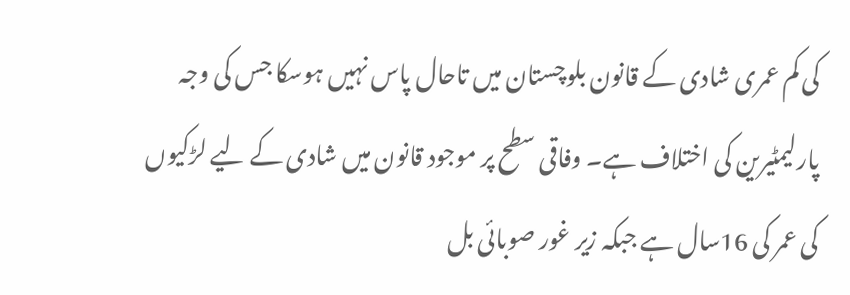کی کم عمری شادی کے قانون بلوچستان میں تاحال پاس نہیں ہوسکا جس کی وجہ پارلیمٹیرین کی اختلاف ہے۔ وفاقی سطح پر موجود قانون میں شادی کے لیے لڑکیوں کی عمر کی 16سال ہے جبکہ زیر غور صوبائی بل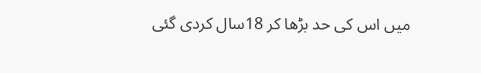میں اس کی حد بڑھا کر 18سال کردی گئی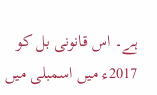ہے۔ اس قانونی بل کو 2017ء میں اسمبلی میں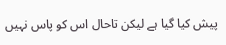پیش کیا گیا ہے لیکن تاحال اس کو پاس نہیں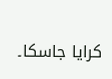کرایا جاسکا۔